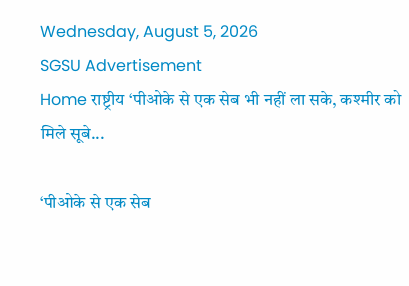Wednesday, August 5, 2026
SGSU Advertisement
Home राष्ट्रीय ‘पीओके से एक सेब भी नहीं ला सके, कश्मीर को मिले सूबे...

‘पीओके से एक सेब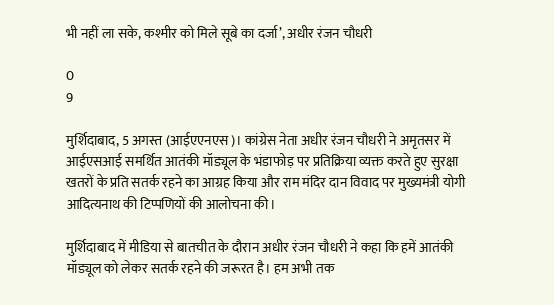भी नहीं ला सके, कश्मीर को मिले सूबे का दर्जा’, अधीर रंजन चौधरी

0
9

मुर्शिदाबाद, 5 अगस्त (आईएएनएस)। कांग्रेस नेता अधीर रंजन चौधरी ने अमृतसर में आईएसआई समर्थित आतंकी मॉड्यूल के भंडाफोड़ पर प्रतिक्रिया व्यक्त करते हुए सुरक्षा खतरों के प्रति सतर्क रहने का आग्रह किया और राम मंदिर दान विवाद पर मुख्यमंत्री योगी आदित्यनाथ की टिप्पणियों की आलोचना की।

मुर्शिदाबाद में मीडिया से बातचीत के दौरान अधीर रंजन चौधरी ने कहा कि हमें आतंकी मॉड्यूल को लेकर सतर्क रहने की जरूरत है। हम अभी तक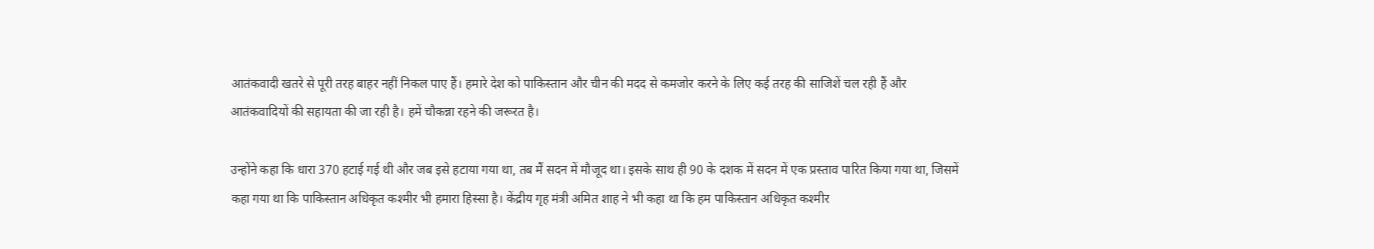आतंकवादी खतरे से पूरी तरह बाहर नहीं निकल पाए हैं। हमारे देश को पाकिस्तान और चीन की मदद से कमजोर करने के लिए कई तरह की साजिशें चल रही हैं और आतंकवादियों की सहायता की जा रही है। हमें चौकन्ना रहने की जरूरत है।

उन्होंने कहा कि धारा 370 हटाई गई थी और जब इसे हटाया गया था, तब मैं सदन में मौजूद था। इसके साथ ही 90 के दशक में सदन में एक प्रस्ताव पारित किया गया था, जिसमें कहा गया था कि पाकिस्तान अधिकृत कश्मीर भी हमारा हिस्सा है। केंद्रीय गृह मंत्री अमित शाह ने भी कहा था कि हम पाकिस्तान अधिकृत कश्मीर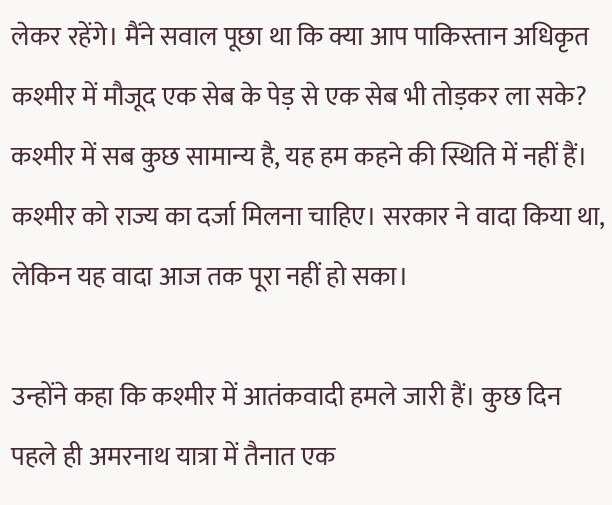लेकर रहेंगे। मैंने सवाल पूछा था कि क्या आप पाकिस्तान अधिकृत कश्मीर में मौजूद एक सेब के पेड़ से एक सेब भी तोड़कर ला सके? कश्मीर में सब कुछ सामान्य है, यह हम कहने की स्थिति में नहीं हैं। कश्मीर को राज्य का दर्जा मिलना चाहिए। सरकार ने वादा किया था, लेकिन यह वादा आज तक पूरा नहीं हो सका।

उन्होंने कहा कि कश्मीर में आतंकवादी हमले जारी हैं। कुछ दिन पहले ही अमरनाथ यात्रा में तैनात एक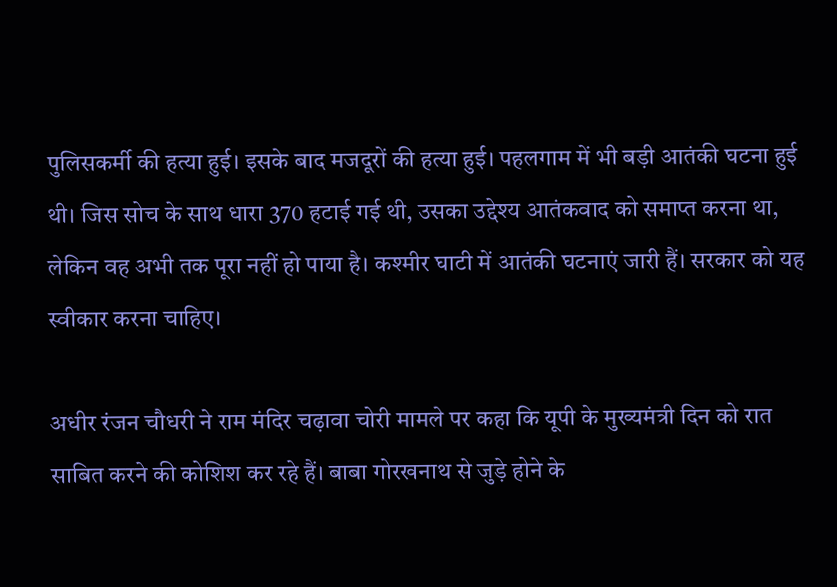पुलिसकर्मी की हत्या हुई। इसके बाद मजदूरों की हत्या हुई। पहलगाम में भी बड़ी आतंकी घटना हुई थी। जिस सोच के साथ धारा 370 हटाई गई थी, उसका उद्देश्य आतंकवाद को समाप्त करना था, लेकिन वह अभी तक पूरा नहीं हो पाया है। कश्मीर घाटी में आतंकी घटनाएं जारी हैं। सरकार को यह स्वीकार करना चाहिए।

अधीर रंजन चौधरी ने राम मंदिर चढ़ावा चोरी मामले पर कहा कि यूपी के मुख्यमंत्री दिन को रात साबित करने की कोशिश कर रहे हैं। बाबा गोरखनाथ से जुड़े होने के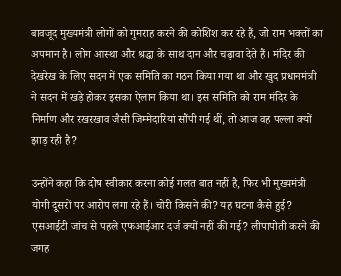बावजूद मुख्यमंत्री लोगों को गुमराह करने की कोशिश कर रहे हैं, जो राम भक्तों का अपमान है। लोग आस्था और श्रद्धा के साथ दान और चढ़ावा देते हैं। मंदिर की देखरेख के लिए सदन में एक समिति का गठन किया गया था और खुद प्रधानमंत्री ने सदन में खड़े होकर इसका ऐलान किया था। इस समिति को राम मंदिर के निर्माण और रखरखाव जैसी जिम्मेदारियां सौंपी गई थीं, तो आज वह पल्ला क्यों झाड़ रही है?

उन्होंने कहा कि दोष स्वीकार करना कोई गलत बात नहीं है, फिर भी मुख्यमंत्री योगी दूसरों पर आरोप लगा रहे हैं। चोरी किसने की? यह घटना कैसे हुई? एसआईटी जांच से पहले एफआईआर दर्ज क्यों नहीं की गई? लीपापोती करने की जगह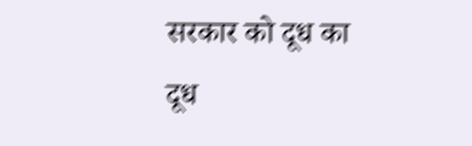सरकार को दूध का दूध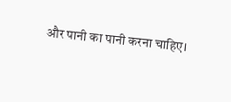और पानी का पानी करना चाहिए।